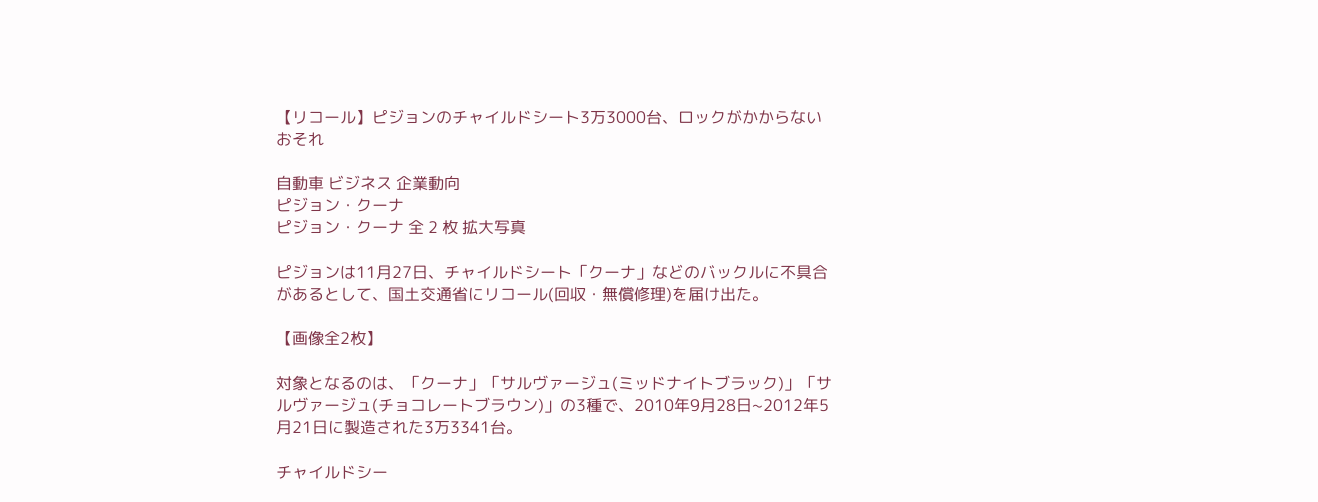【リコール】ピジョンのチャイルドシート3万3000台、ロックがかからないおそれ

自動車 ビジネス 企業動向
ピジョン・クーナ
ピジョン・クーナ 全 2 枚 拡大写真

ピジョンは11月27日、チャイルドシート「クーナ」などのバックルに不具合があるとして、国土交通省にリコール(回収・無償修理)を届け出た。

【画像全2枚】

対象となるのは、「クーナ」「サルヴァージュ(ミッドナイトブラック)」「サルヴァージュ(チョコレートブラウン)」の3種で、2010年9月28日~2012年5月21日に製造された3万3341台。

チャイルドシー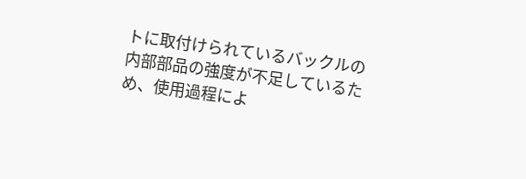トに取付けられているバックルの内部部品の強度が不足しているため、使用過程によ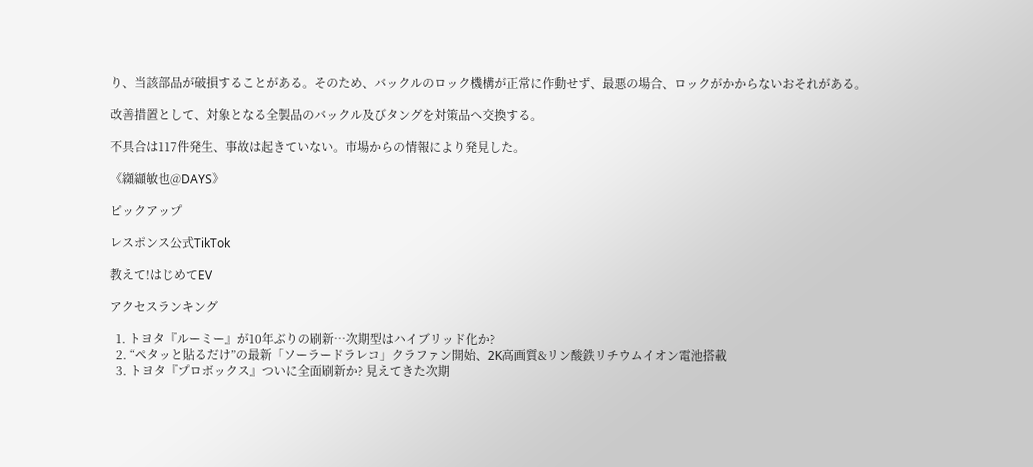り、当該部品が破損することがある。そのため、バックルのロック機構が正常に作動せず、最悪の場合、ロックがかからないおそれがある。

改善措置として、対象となる全製品のバックル及びタングを対策品へ交換する。

不具合は117件発生、事故は起きていない。市場からの情報により発見した。

《纐纈敏也@DAYS》

ピックアップ

レスポンス公式TikTok

教えて!はじめてEV

アクセスランキング

  1. トヨタ『ルーミー』が10年ぶりの刷新…次期型はハイブリッド化か?
  2. “ペタッと貼るだけ”の最新「ソーラードラレコ」クラファン開始、2K高画質&リン酸鉄リチウムイオン電池搭載
  3. トヨタ『プロボックス』ついに全面刷新か? 見えてきた次期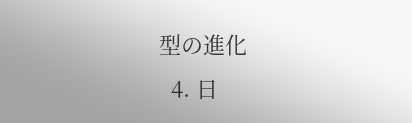型の進化
  4. 日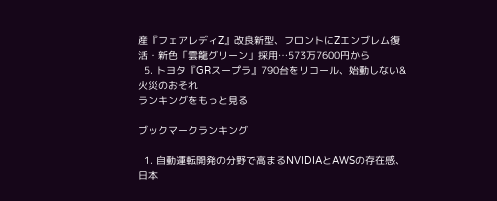産『フェアレディZ』改良新型、フロントにZエンブレム復活・新色「雲龍グリーン」採用…573万7600円から
  5. トヨタ『GRスープラ』790台をリコール、始動しない&火災のおそれ
ランキングをもっと見る

ブックマークランキング

  1. 自動運転開発の分野で高まるNVIDIAとAWSの存在感、日本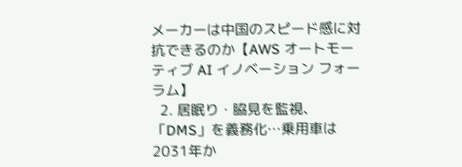メーカーは中国のスピード感に対抗できるのか【AWS オートモーティブ AI イノベーション フォーラム】
  2. 居眠り・脇見を監視、「DMS」を義務化…乗用車は2031年か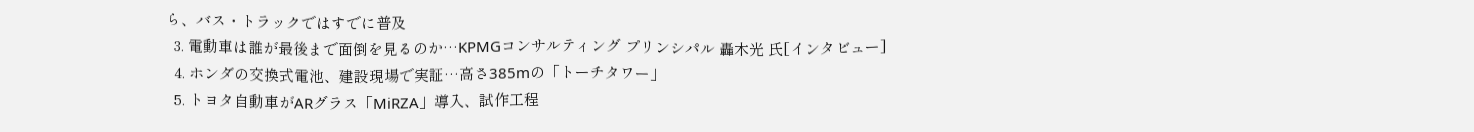ら、バス・トラックではすでに普及
  3. 電動車は誰が最後まで面倒を見るのか…KPMGコンサルティング プリンシパル 轟木光 氏[インタビュー]
  4. ホンダの交換式電池、建設現場で実証…高さ385mの「トーチタワー」
  5. トヨタ自動車がARグラス「MiRZA」導入、試作工程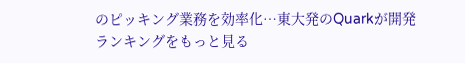のピッキング業務を効率化…東大発のQuarkが開発
ランキングをもっと見る